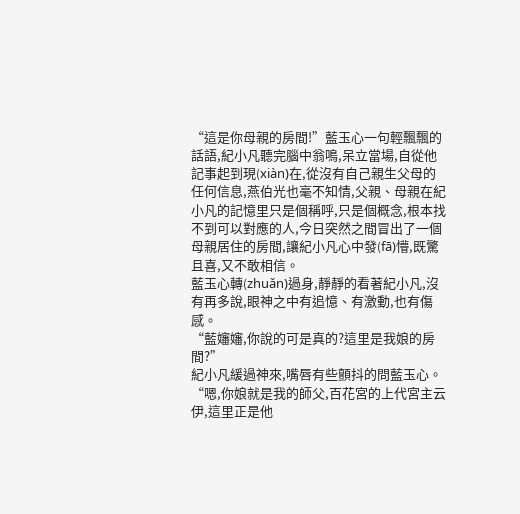“這是你母親的房間!”藍玉心一句輕飄飄的話語,紀小凡聽完腦中翁鳴,呆立當場,自從他記事起到現(xiàn)在,從沒有自己親生父母的任何信息,燕伯光也毫不知情,父親、母親在紀小凡的記憶里只是個稱呼,只是個概念,根本找不到可以對應的人,今日突然之間冒出了一個母親居住的房間,讓紀小凡心中發(fā)懵,既驚且喜,又不敢相信。
藍玉心轉(zhuǎn)過身,靜靜的看著紀小凡,沒有再多說,眼神之中有追憶、有激動,也有傷感。
“藍嬸嬸,你說的可是真的?這里是我娘的房間?”
紀小凡緩過神來,嘴唇有些顫抖的問藍玉心。
“嗯,你娘就是我的師父,百花宮的上代宮主云伊,這里正是他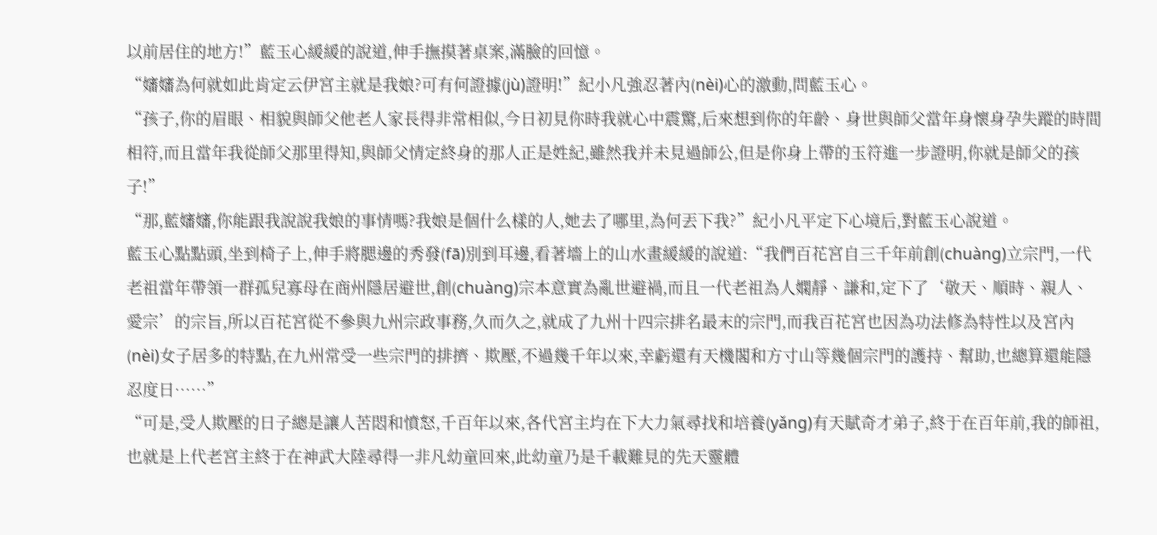以前居住的地方!”藍玉心緩緩的說道,伸手撫摸著桌案,滿臉的回憶。
“嬸嬸為何就如此肯定云伊宮主就是我娘?可有何證據(jù)證明!”紀小凡強忍著內(nèi)心的激動,問藍玉心。
“孩子,你的眉眼、相貌與師父他老人家長得非常相似,今日初見你時我就心中震驚,后來想到你的年齡、身世與師父當年身懷身孕失蹤的時間相符,而且當年我從師父那里得知,與師父情定終身的那人正是姓紀,雖然我并未見過師公,但是你身上帶的玉符進一步證明,你就是師父的孩子!”
“那,藍嬸嬸,你能跟我說說我娘的事情嗎?我娘是個什么樣的人,她去了哪里,為何丟下我?”紀小凡平定下心境后,對藍玉心說道。
藍玉心點點頭,坐到椅子上,伸手將腮邊的秀發(fā)別到耳邊,看著墻上的山水畫緩緩的說道:“我們百花宮自三千年前創(chuàng)立宗門,一代老祖當年帶領一群孤兒寡母在商州隱居避世,創(chuàng)宗本意實為亂世避禍,而且一代老祖為人嫻靜、謙和,定下了‘敬天、順時、親人、愛宗’的宗旨,所以百花宮從不參與九州宗政事務,久而久之,就成了九州十四宗排名最末的宗門,而我百花宮也因為功法修為特性以及宮內(nèi)女子居多的特點,在九州常受一些宗門的排擠、欺壓,不過幾千年以來,幸虧還有天機閣和方寸山等幾個宗門的護持、幫助,也總算還能隱忍度日……”
“可是,受人欺壓的日子總是讓人苦悶和憤怒,千百年以來,各代宮主均在下大力氣尋找和培養(yǎng)有天賦奇才弟子,終于在百年前,我的師祖,也就是上代老宮主終于在神武大陸尋得一非凡幼童回來,此幼童乃是千載難見的先天靈體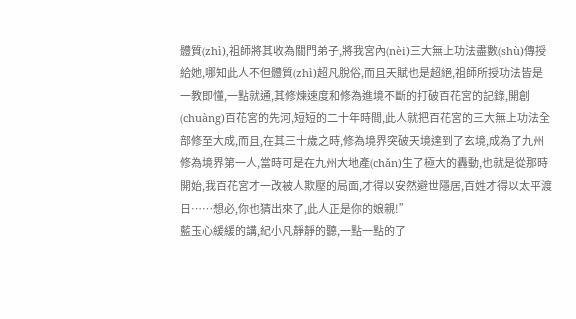體質(zhì),祖師將其收為關門弟子,將我宮內(nèi)三大無上功法盡數(shù)傳授給她,哪知此人不但體質(zhì)超凡脫俗,而且天賦也是超絕,祖師所授功法皆是一教即懂,一點就通,其修煉速度和修為進境不斷的打破百花宮的記錄,開創(chuàng)百花宮的先河,短短的二十年時間,此人就把百花宮的三大無上功法全部修至大成,而且,在其三十歲之時,修為境界突破天境達到了玄境,成為了九州修為境界第一人,當時可是在九州大地產(chǎn)生了極大的轟動,也就是從那時開始,我百花宮才一改被人欺壓的局面,才得以安然避世隱居,百姓才得以太平渡日……想必,你也猜出來了,此人正是你的娘親!”
藍玉心緩緩的講,紀小凡靜靜的聽,一點一點的了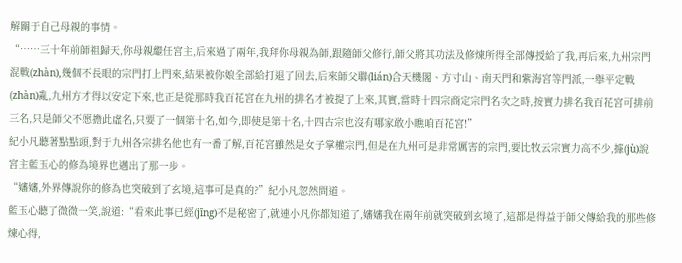解關于自己母親的事情。
“……三十年前師祖歸天,你母親繼任宮主,后來過了兩年,我拜你母親為師,跟隨師父修行,師父將其功法及修煉所得全部傳授給了我,再后來,九州宗門混戰(zhàn),幾個不長眼的宗門打上門來,結果被你娘全部給打退了回去,后來師父聯(lián)合天機閣、方寸山、南天門和紫海宮等門派,一舉平定戰(zhàn)亂,九州方才得以安定下來,也正是從那時我百花宮在九州的排名才被提了上來,其實,當時十四宗商定宗門名次之時,按實力排名我百花宮可排前三名,只是師父不愿擔此虛名,只要了一個第十名,如今,即使是第十名,十四古宗也沒有哪家敢小瞧咱百花宮!”
紀小凡聽著點點頭,對于九州各宗排名他也有一番了解,百花宮雖然是女子掌權宗門,但是在九州可是非常厲害的宗門,要比牧云宗實力高不少,據(jù)說宮主藍玉心的修為境界也邁出了那一步。
“嬸嬸,外界傳說你的修為也突破到了玄境,這事可是真的?”紀小凡忽然問道。
藍玉心聽了微微一笑,說道:“看來此事已經(jīng)不是秘密了,就連小凡你都知道了,嬸嬸我在兩年前就突破到玄境了,這都是得益于師父傳給我的那些修煉心得,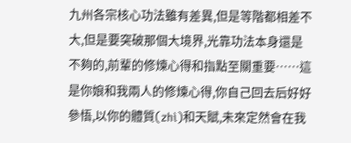九州各宗核心功法雖有差異,但是等階都相差不大,但是要突破那個大境界,光靠功法本身還是不夠的,前輩的修煉心得和指點至關重要……這是你娘和我兩人的修煉心得,你自己回去后好好參悟,以你的體質(zhì)和天賦,未來定然會在我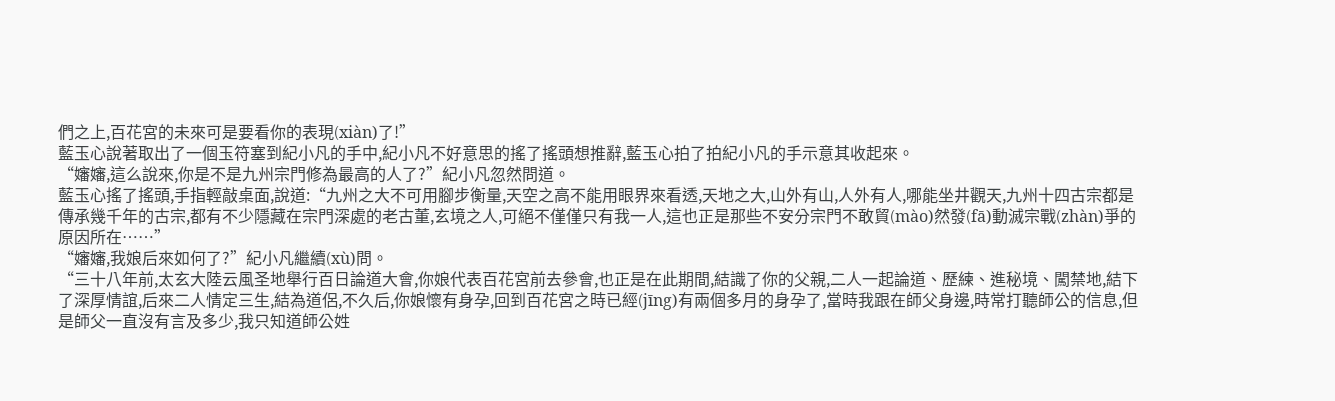們之上,百花宮的未來可是要看你的表現(xiàn)了!”
藍玉心說著取出了一個玉符塞到紀小凡的手中,紀小凡不好意思的搖了搖頭想推辭,藍玉心拍了拍紀小凡的手示意其收起來。
“嬸嬸,這么說來,你是不是九州宗門修為最高的人了?”紀小凡忽然問道。
藍玉心搖了搖頭,手指輕敲桌面,說道:“九州之大不可用腳步衡量,天空之高不能用眼界來看透,天地之大,山外有山,人外有人,哪能坐井觀天,九州十四古宗都是傳承幾千年的古宗,都有不少隱藏在宗門深處的老古董,玄境之人,可絕不僅僅只有我一人,這也正是那些不安分宗門不敢貿(mào)然發(fā)動滅宗戰(zhàn)爭的原因所在……”
“嬸嬸,我娘后來如何了?”紀小凡繼續(xù)問。
“三十八年前,太玄大陸云風圣地舉行百日論道大會,你娘代表百花宮前去參會,也正是在此期間,結識了你的父親,二人一起論道、歷練、進秘境、闖禁地,結下了深厚情誼,后來二人情定三生,結為道侶,不久后,你娘懷有身孕,回到百花宮之時已經(jīng)有兩個多月的身孕了,當時我跟在師父身邊,時常打聽師公的信息,但是師父一直沒有言及多少,我只知道師公姓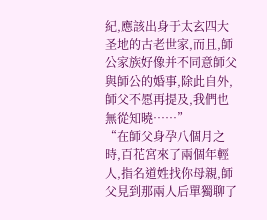紀,應該出身于太玄四大圣地的古老世家,而且,師公家族好像并不同意師父與師公的婚事,除此自外,師父不愿再提及,我們也無從知曉……”
“在師父身孕八個月之時,百花宮來了兩個年輕人,指名道姓找你母親,師父見到那兩人后單獨聊了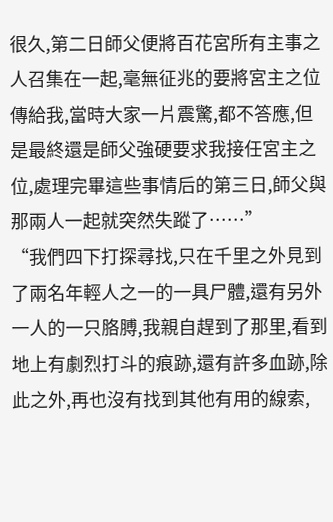很久,第二日師父便將百花宮所有主事之人召集在一起,毫無征兆的要將宮主之位傳給我,當時大家一片震驚,都不答應,但是最終還是師父強硬要求我接任宮主之位,處理完畢這些事情后的第三日,師父與那兩人一起就突然失蹤了……”
“我們四下打探尋找,只在千里之外見到了兩名年輕人之一的一具尸體,還有另外一人的一只胳膊,我親自趕到了那里,看到地上有劇烈打斗的痕跡,還有許多血跡,除此之外,再也沒有找到其他有用的線索,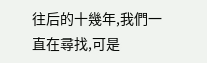往后的十幾年,我們一直在尋找,可是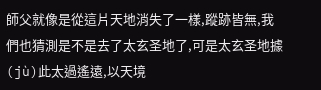師父就像是從這片天地消失了一樣,蹤跡皆無,我們也猜測是不是去了太玄圣地了,可是太玄圣地據(jù)此太過遙遠,以天境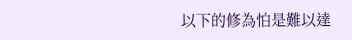以下的修為怕是難以達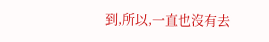到,所以,一直也沒有去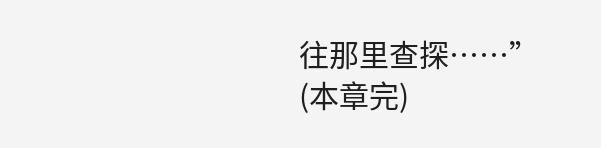往那里查探……”
(本章完)